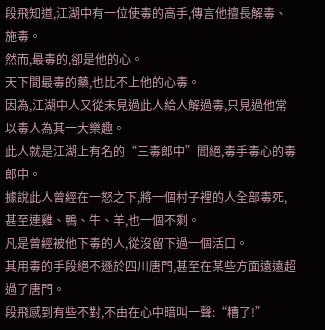段飛知道,江湖中有一位使毒的高手,傳言他擅長解毒、施毒。
然而,最毒的,卻是他的心。
天下間最毒的藥,也比不上他的心毒。
因為,江湖中人又從未見過此人給人解過毒,只見過他常以毒人為其一大樂趣。
此人就是江湖上有名的“三毒郎中”閻絕,毒手毒心的毒郎中。
據說此人曾經在一怒之下,將一個村子裡的人全部毒死,甚至連雞、鴨、牛、羊,也一個不剩。
凡是曾經被他下毒的人,從沒留下過一個活口。
其用毒的手段絕不遜於四川唐門,甚至在某些方面遠遠超過了唐門。
段飛感到有些不對,不由在心中暗叫一聲:“糟了!”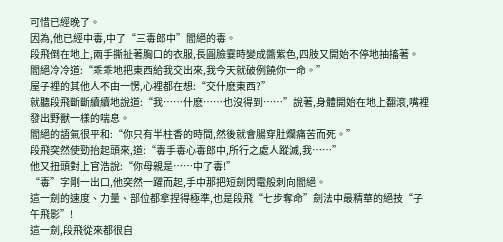可惜已經晚了。
因為,他已經中毒,中了“三毒郎中”閻絕的毒。
段飛倒在地上,兩手撕扯著胸口的衣服,長圓臉霎時變成醬紫色,四肢又開始不停地抽搐著。
閻絕冷冷道:“乖乖地把東西給我交出來,我今天就破例饒你一命。”
屋子裡的其他人不由一愣,心裡都在想:“交什麽東西?”
就聽段飛斷斷續續地說道:“我……什麽……也沒得到……”說著,身體開始在地上翻滾,嘴裡發出野獸一樣的喘息。
閻絕的語氣很平和:“你只有半柱香的時間,然後就會腸穿肚爛痛苦而死。”
段飛突然使勁抬起頭來,道:“毒手毒心毒郎中,所行之處人蹤滅,我……”
他又扭頭對上官浩說:“你母親是……中了毒!”
“毒”字剛一出口,他突然一躍而起,手中那把短劍閃電般刺向閻絕。
這一劍的速度、力量、部位都拿捏得極準,也是段飛“七步奪命”劍法中最精華的絕技“子午飛影”!
這一劍,段飛從來都很自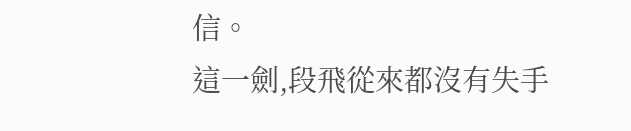信。
這一劍,段飛從來都沒有失手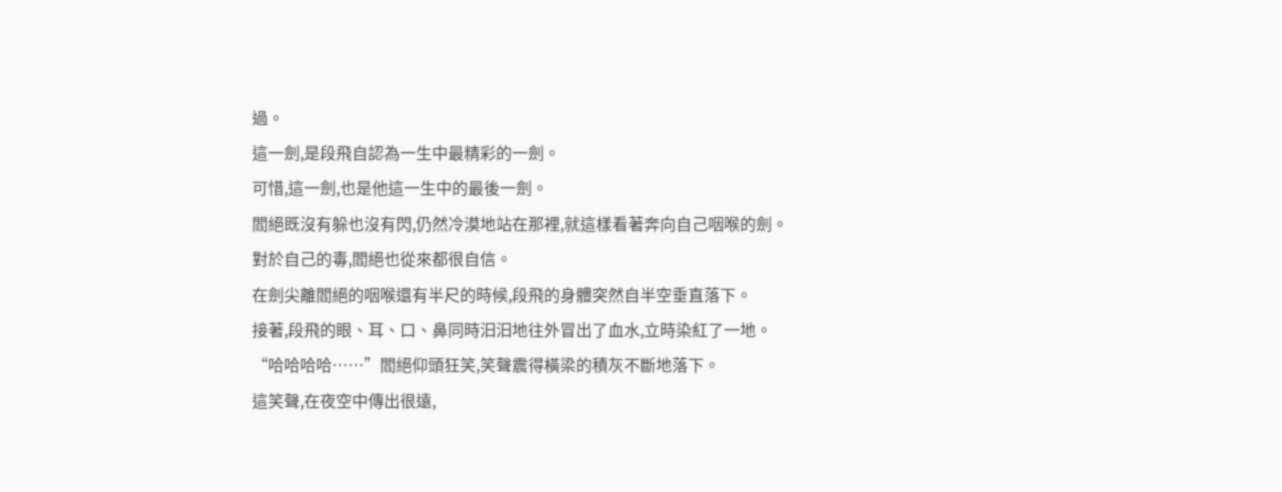過。
這一劍,是段飛自認為一生中最精彩的一劍。
可惜,這一劍,也是他這一生中的最後一劍。
閻絕既沒有躲也沒有閃,仍然冷漠地站在那裡,就這樣看著奔向自己咽喉的劍。
對於自己的毒,閻絕也從來都很自信。
在劍尖離閻絕的咽喉還有半尺的時候,段飛的身體突然自半空垂直落下。
接著,段飛的眼、耳、口、鼻同時汩汩地往外冒出了血水,立時染紅了一地。
“哈哈哈哈……”閻絕仰頭狂笑,笑聲震得橫梁的積灰不斷地落下。
這笑聲,在夜空中傳出很遠,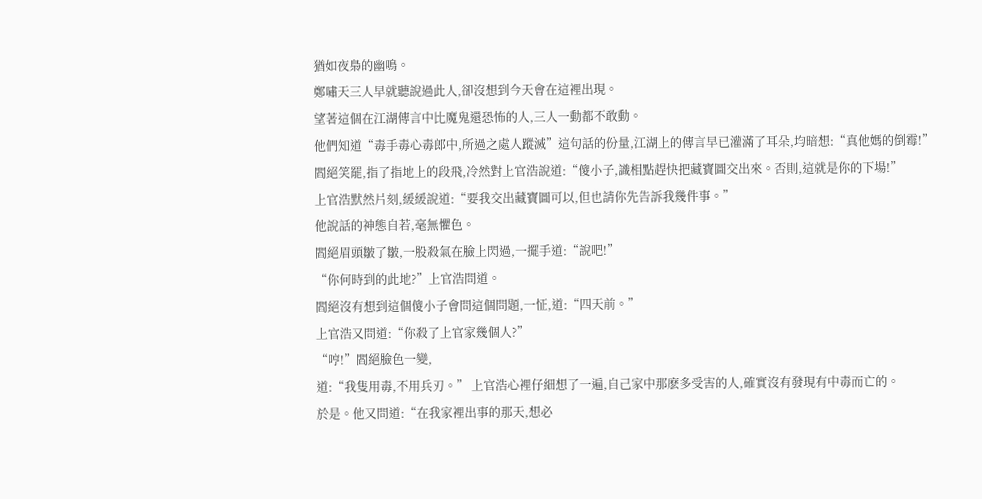猶如夜梟的幽鳴。
鄭嘯天三人早就聽說過此人,卻沒想到今天會在這裡出現。
望著這個在江湖傳言中比魔鬼還恐怖的人,三人一動都不敢動。
他們知道“毒手毒心毒郎中,所過之處人蹤滅”這句話的份量,江湖上的傳言早已灌滿了耳朵,均暗想:“真他媽的倒霉!”
閻絕笑罷,指了指地上的段飛,冷然對上官浩說道:“傻小子,識相點趕快把藏寶圖交出來。否則,這就是你的下場!”
上官浩默然片刻,緩緩說道:“要我交出藏寶圖可以,但也請你先告訴我幾件事。”
他說話的神態自若,毫無懼色。
閻絕眉頭皺了皺,一股殺氣在臉上閃過,一擺手道:“說吧!”
“你何時到的此地?”上官浩問道。
閻絕沒有想到這個傻小子會問這個問題,一怔,道:“四天前。”
上官浩又問道:“你殺了上官家幾個人?”
“哼!”閻絕臉色一變,
道:“我隻用毒,不用兵刃。” 上官浩心裡仔細想了一遍,自己家中那麽多受害的人,確實沒有發現有中毒而亡的。
於是。他又問道:“在我家裡出事的那天,想必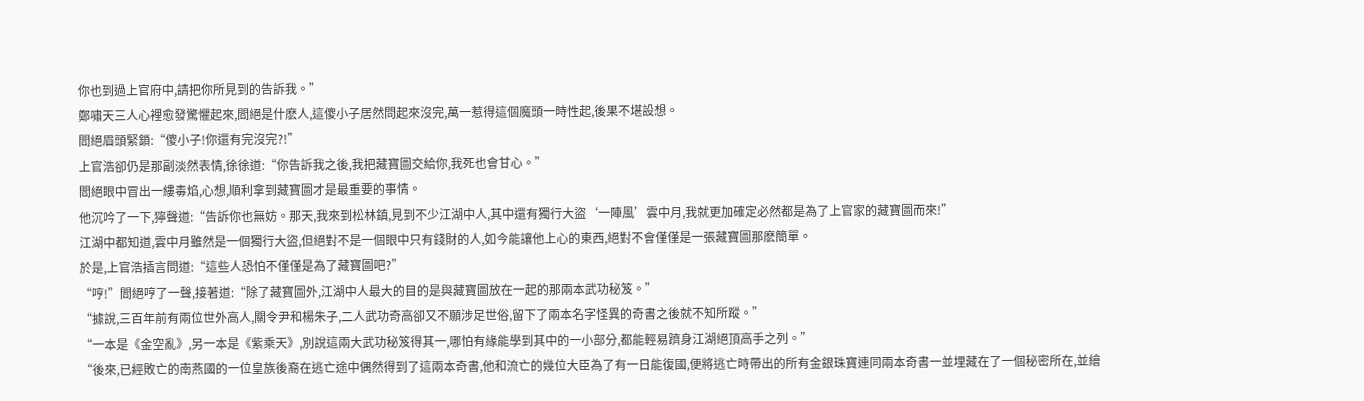你也到過上官府中,請把你所見到的告訴我。”
鄭嘯天三人心裡愈發驚懼起來,閻絕是什麽人,這傻小子居然問起來沒完,萬一惹得這個魔頭一時性起,後果不堪設想。
閻絕眉頭緊鎖:“傻小子!你還有完沒完?!”
上官浩卻仍是那副淡然表情,徐徐道:“你告訴我之後,我把藏寶圖交給你,我死也會甘心。”
閻絕眼中冒出一縷毒焰,心想,順利拿到藏寶圖才是最重要的事情。
他沉吟了一下,獰聲道:“告訴你也無妨。那天,我來到松林鎮,見到不少江湖中人,其中還有獨行大盜‘一陣風’雲中月,我就更加確定必然都是為了上官家的藏寶圖而來!”
江湖中都知道,雲中月雖然是一個獨行大盜,但絕對不是一個眼中只有錢財的人,如今能讓他上心的東西,絕對不會僅僅是一張藏寶圖那麽簡單。
於是,上官浩插言問道:“這些人恐怕不僅僅是為了藏寶圖吧?”
“哼!”閻絕哼了一聲,接著道:“除了藏寶圖外,江湖中人最大的目的是與藏寶圖放在一起的那兩本武功秘笈。”
“據說,三百年前有兩位世外高人,關令尹和楊朱子,二人武功奇高卻又不願涉足世俗,留下了兩本名字怪異的奇書之後就不知所蹤。”
“一本是《金空亂》,另一本是《紫乘天》,別說這兩大武功秘笈得其一,哪怕有緣能學到其中的一小部分,都能輕易躋身江湖絕頂高手之列。”
“後來,已經敗亡的南燕國的一位皇族後裔在逃亡途中偶然得到了這兩本奇書,他和流亡的幾位大臣為了有一日能復國,便將逃亡時帶出的所有金銀珠寶連同兩本奇書一並埋藏在了一個秘密所在,並繪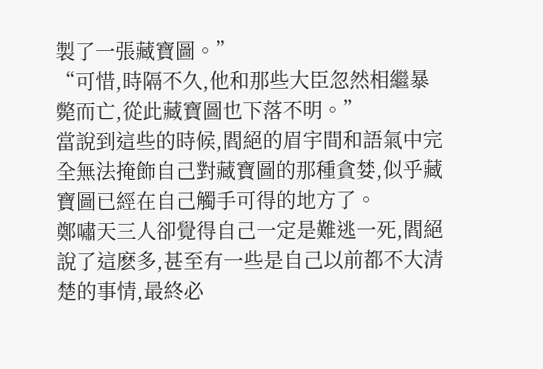製了一張藏寶圖。”
“可惜,時隔不久,他和那些大臣忽然相繼暴斃而亡,從此藏寶圖也下落不明。”
當說到這些的時候,閻絕的眉宇間和語氣中完全無法掩飾自己對藏寶圖的那種貪婪,似乎藏寶圖已經在自己觸手可得的地方了。
鄭嘯天三人卻覺得自己一定是難逃一死,閻絕說了這麽多,甚至有一些是自己以前都不大清楚的事情,最終必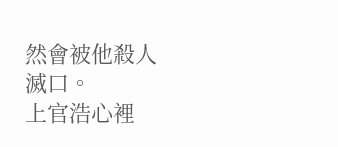然會被他殺人滅口。
上官浩心裡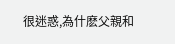很迷惑,為什麽父親和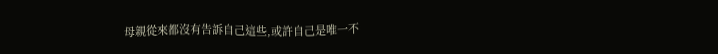母親從來都沒有告訴自己這些,或許自己是唯一不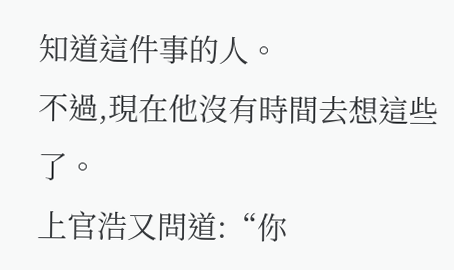知道這件事的人。
不過,現在他沒有時間去想這些了。
上官浩又問道:“你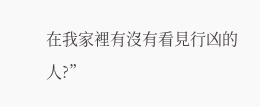在我家裡有沒有看見行凶的人?”